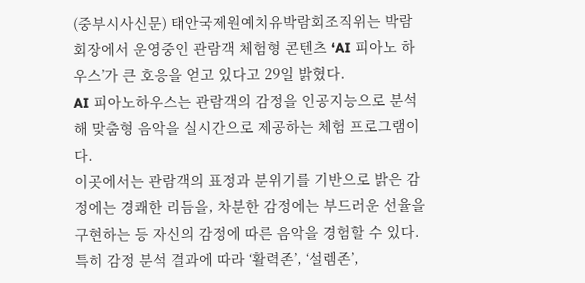(중부시사신문) 태안국제원예치유박람회조직위는 박람회장에서 운영중인 관람객 체험형 콘텐츠 ‘AI 피아노 하우스’가 큰 호응을 얻고 있다고 29일 밝혔다.
AI 피아노하우스는 관람객의 감정을 인공지능으로 분석해 맞춤형 음악을 실시간으로 제공하는 체험 프로그램이다.
이곳에서는 관람객의 표정과 분위기를 기반으로 밝은 감정에는 경쾌한 리듬을, 차분한 감정에는 부드러운 선율을 구현하는 등 자신의 감정에 따른 음악을 경험할 수 있다.
특히 감정 분석 결과에 따라 ‘활력존’, ‘설렘존’,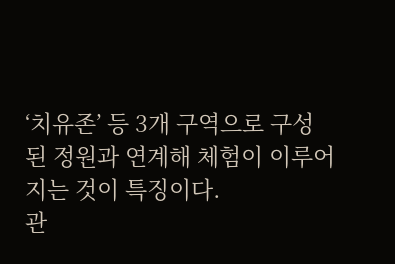‘치유존’ 등 3개 구역으로 구성된 정원과 연계해 체험이 이루어지는 것이 특징이다.
관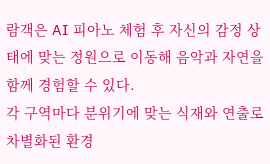람객은 AI 피아노 체험 후 자신의 감정 상태에 맞는 정원으로 이동해 음악과 자연을 함께 경험할 수 있다.
각 구역마다 분위기에 맞는 식재와 연출로 차별화된 환경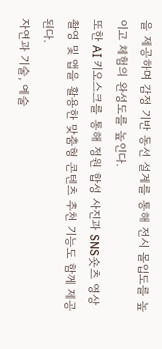을 제공하며 감정 기반 동선 설계를 통해 전시 몰입도를 높이고 체험의 완성도를 높인다.
또한 AI 키오스크를 통해 정원 합성 사진과 SNS숏츠 영상 촬영 및 앱을 활용한 맞춤형 콘텐츠 추천 기능도 함께 제공된다.
자연과 기술, 예술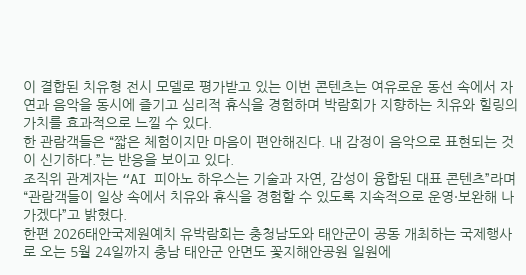이 결합된 치유형 전시 모델로 평가받고 있는 이번 콘텐츠는 여유로운 동선 속에서 자연과 음악을 동시에 즐기고 심리적 휴식을 경험하며 박람회가 지향하는 치유와 힐링의 가치를 효과적으로 느낄 수 있다.
한 관람객들은 “짧은 체험이지만 마음이 편안해진다. 내 감정이 음악으로 표현되는 것이 신기하다.”는 반응을 보이고 있다.
조직위 관계자는 “AI 피아노 하우스는 기술과 자연, 감성이 융합된 대표 콘텐츠”라며 “관람객들이 일상 속에서 치유와 휴식을 경험할 수 있도록 지속적으로 운영·보완해 나가겠다”고 밝혔다.
한편 2026태안국제원예치 유박람회는 충청남도와 태안군이 공동 개최하는 국제행사로 오는 5월 24일까지 충남 태안군 안면도 꽃지해안공원 일원에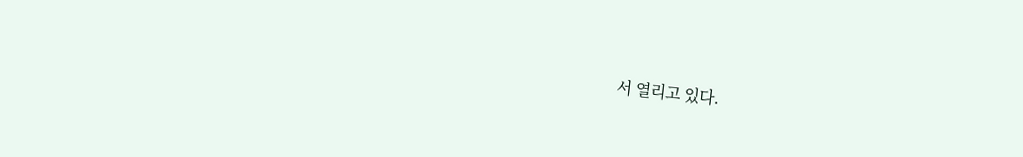서 열리고 있다.